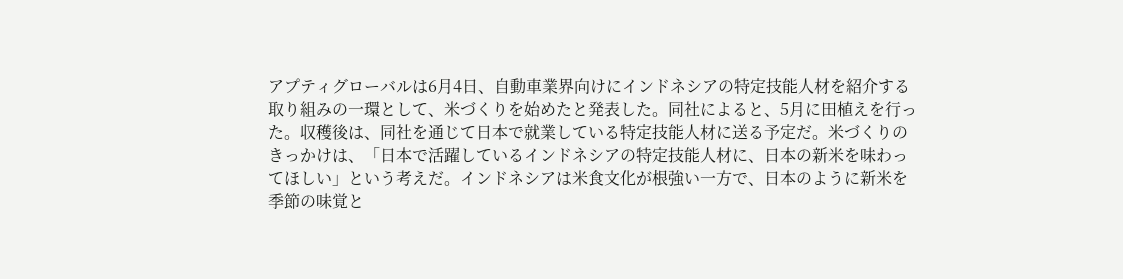アプティグローバルは6月4日、自動車業界向けにインドネシアの特定技能人材を紹介する取り組みの一環として、米づくりを始めたと発表した。同社によると、5月に田植えを行った。収穫後は、同社を通じて日本で就業している特定技能人材に送る予定だ。米づくりのきっかけは、「日本で活躍しているインドネシアの特定技能人材に、日本の新米を味わってほしい」という考えだ。インドネシアは米食文化が根強い一方で、日本のように新米を季節の味覚と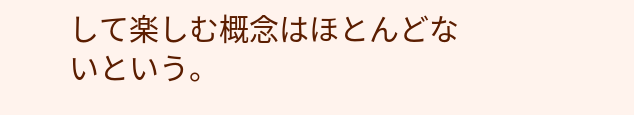して楽しむ概念はほとんどないという。